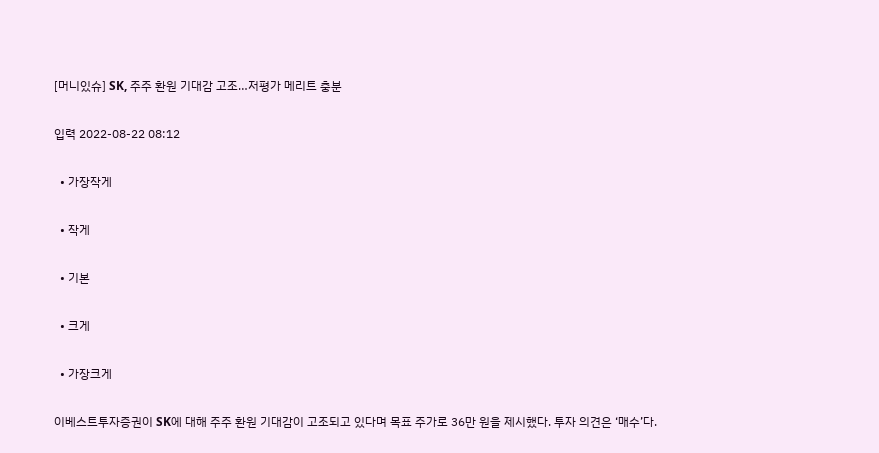[머니있슈] SK, 주주 환원 기대감 고조…저평가 메리트 충분

입력 2022-08-22 08:12

  • 가장작게

  • 작게

  • 기본

  • 크게

  • 가장크게

이베스트투자증권이 SK에 대해 주주 환원 기대감이 고조되고 있다며 목표 주가로 36만 원을 제시했다. 투자 의견은 ‘매수’다.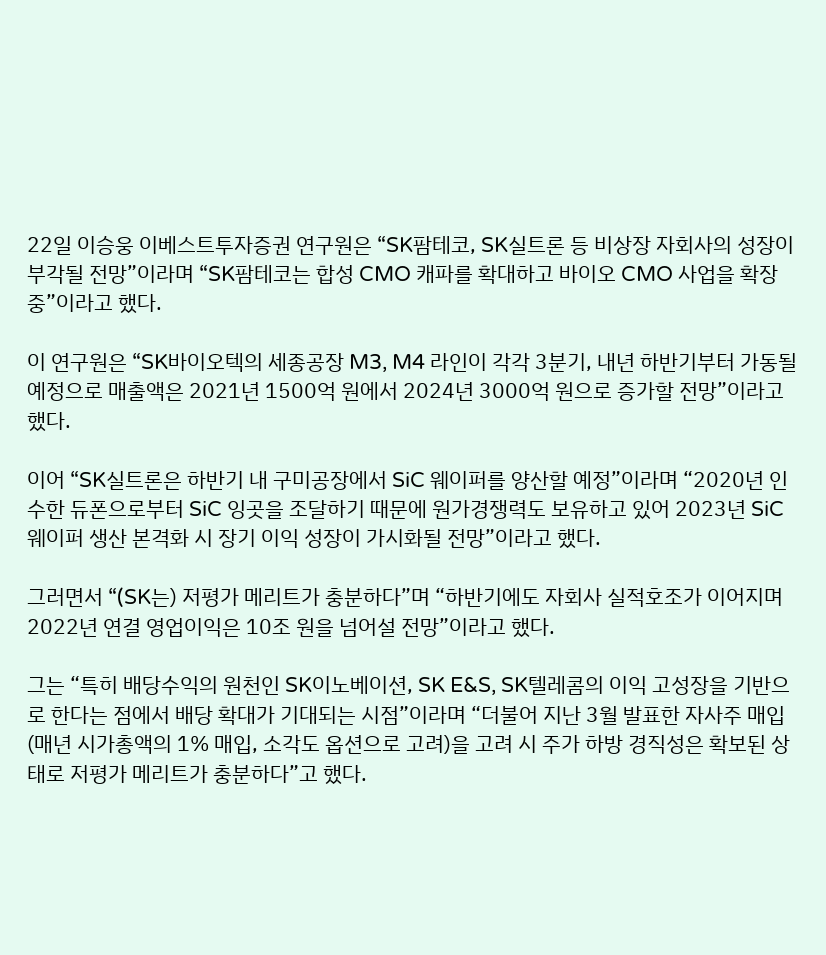22일 이승웅 이베스트투자증권 연구원은 “SK팜테코, SK실트론 등 비상장 자회사의 성장이 부각될 전망”이라며 “SK팜테코는 합성 CMO 캐파를 확대하고 바이오 CMO 사업을 확장 중”이라고 했다.

이 연구원은 “SK바이오텍의 세종공장 M3, M4 라인이 각각 3분기, 내년 하반기부터 가동될 예정으로 매출액은 2021년 1500억 원에서 2024년 3000억 원으로 증가할 전망”이라고 했다.

이어 “SK실트론은 하반기 내 구미공장에서 SiC 웨이퍼를 양산할 예정”이라며 “2020년 인수한 듀폰으로부터 SiC 잉곳을 조달하기 때문에 원가경쟁력도 보유하고 있어 2023년 SiC 웨이퍼 생산 본격화 시 장기 이익 성장이 가시화될 전망”이라고 했다.

그러면서 “(SK는) 저평가 메리트가 충분하다”며 “하반기에도 자회사 실적호조가 이어지며 2022년 연결 영업이익은 10조 원을 넘어설 전망”이라고 했다.

그는 “특히 배당수익의 원천인 SK이노베이션, SK E&S, SK텔레콤의 이익 고성장을 기반으로 한다는 점에서 배당 확대가 기대되는 시점”이라며 “더불어 지난 3월 발표한 자사주 매입(매년 시가총액의 1% 매입, 소각도 옵션으로 고려)을 고려 시 주가 하방 경직성은 확보된 상태로 저평가 메리트가 충분하다”고 했다.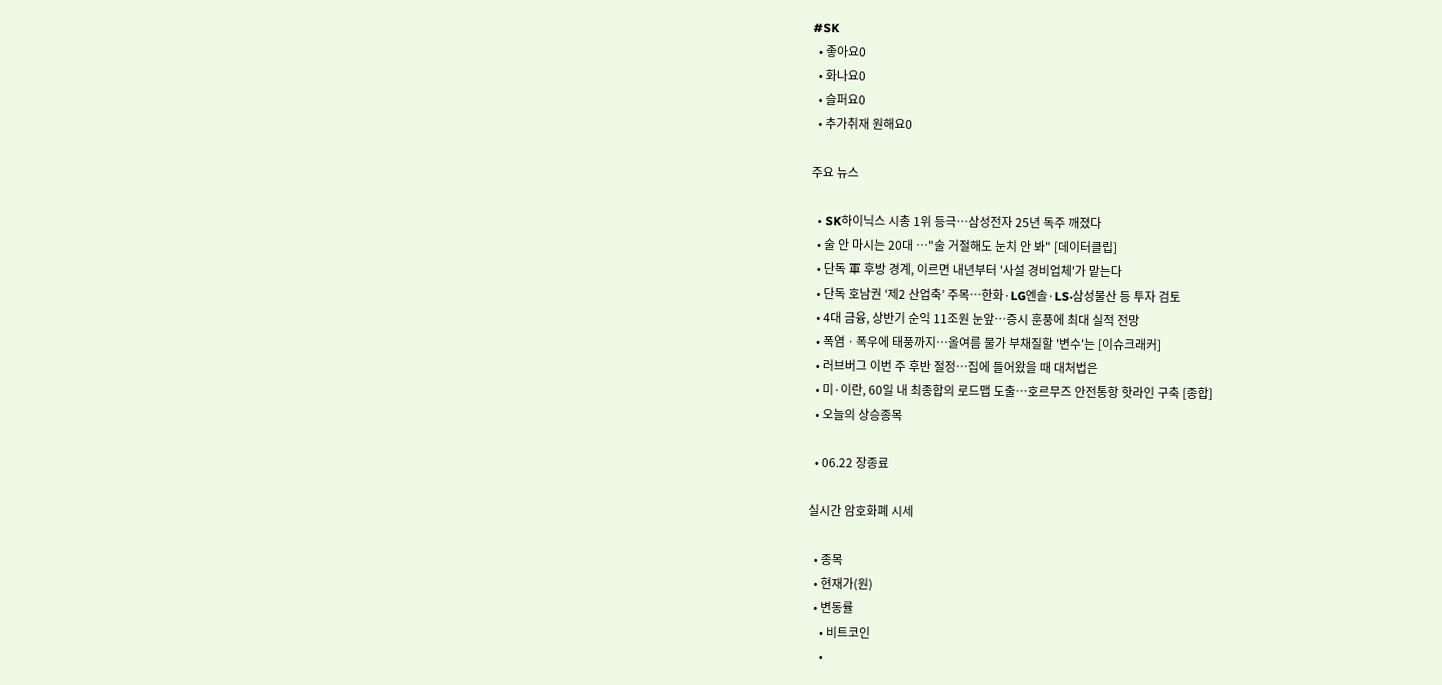#SK
  • 좋아요0
  • 화나요0
  • 슬퍼요0
  • 추가취재 원해요0

주요 뉴스

  • SK하이닉스 시총 1위 등극…삼성전자 25년 독주 깨졌다
  • 술 안 마시는 20대 …"술 거절해도 눈치 안 봐" [데이터클립]
  • 단독 軍 후방 경계, 이르면 내년부터 '사설 경비업체'가 맡는다
  • 단독 호남권 ‘제2 산업축’ 주목…한화·LG엔솔·LS·삼성물산 등 투자 검토
  • 4대 금융, 상반기 순익 11조원 눈앞⋯증시 훈풍에 최대 실적 전망
  • 폭염ㆍ폭우에 태풍까지⋯올여름 물가 부채질할 '변수'는 [이슈크래커]
  • 러브버그 이번 주 후반 절정⋯집에 들어왔을 때 대처법은
  • 미·이란, 60일 내 최종합의 로드맵 도출…호르무즈 안전통항 핫라인 구축 [종합]
  • 오늘의 상승종목

  • 06.22 장종료

실시간 암호화폐 시세

  • 종목
  • 현재가(원)
  • 변동률
    • 비트코인
    •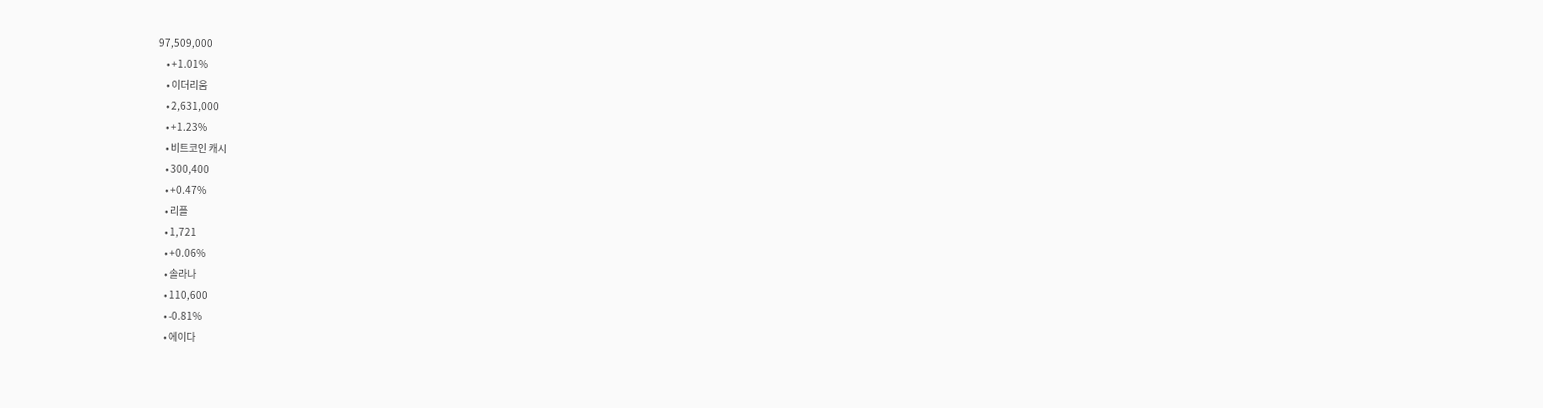97,509,000
    • +1.01%
    • 이더리움
    • 2,631,000
    • +1.23%
    • 비트코인 캐시
    • 300,400
    • +0.47%
    • 리플
    • 1,721
    • +0.06%
    • 솔라나
    • 110,600
    • -0.81%
    • 에이다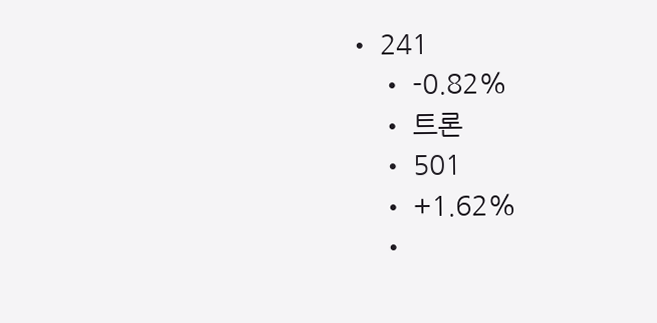• 241
    • -0.82%
    • 트론
    • 501
    • +1.62%
    •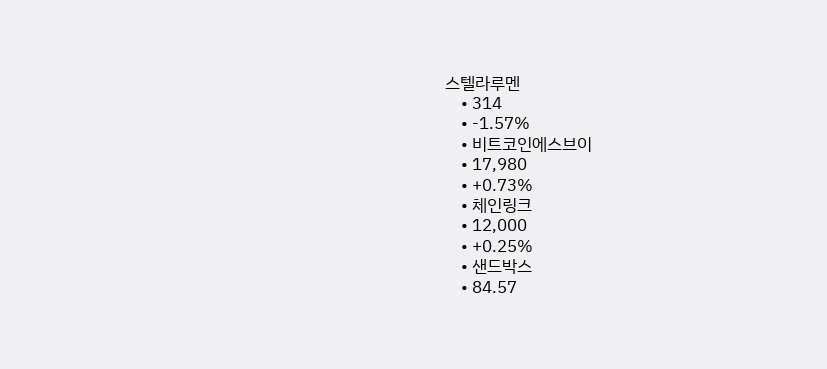스텔라루멘
    • 314
    • -1.57%
    • 비트코인에스브이
    • 17,980
    • +0.73%
    • 체인링크
    • 12,000
    • +0.25%
    • 샌드박스
    • 84.57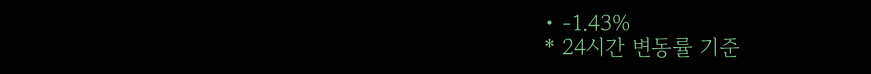• -1.43%
* 24시간 변동률 기준